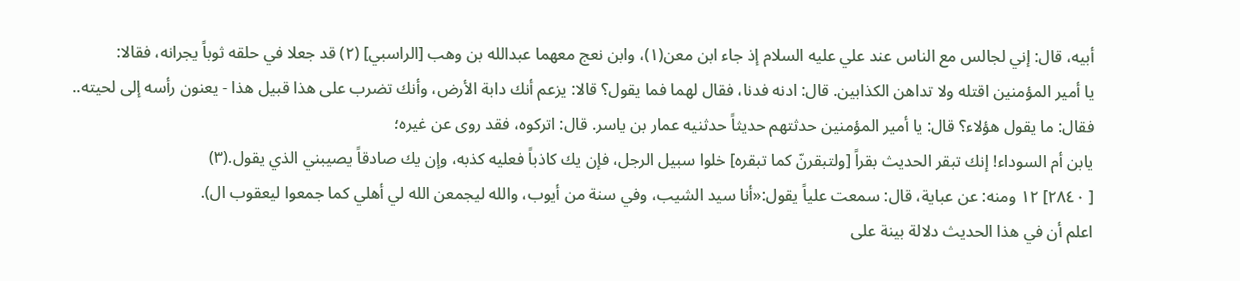أبيه، قال: إني لجالس مع الناس عند علي عليه السلام إذ جاء ابن معن(۱)، وابن نعج معهما عبدالله بن وهب [الراسبي] (٢) قد جعلا في حلقه ثوباً يجرانه، فقالا:
يا أمير المؤمنين اقتله ولا تداهن الكذابين. قال: ادنه فدنا، فقال لهما فما يقول؟ قالا: يزعم أنك دابة الأرض، وأنك تضرب على هذا قبيل هذا - يعنون رأسه إلى لحيته..
فقال: ما يقول هؤلاء؟ قال: يا أمير المؤمنين حدثتهم حديثاً حدثنيه عمار بن ياسر. قال: اتركوه، فقد روى عن غيره؛
يابن أم السوداء! إنك تبقر الحديث بقراً [ولتبقرنّ كما تبقره] خلوا سبيل الرجل، فإن يك كاذباً فعليه كذبه، وإن يك صادقاً يصيبني الذي يقول.(۳)
[ ٢٨٤٠] ١٢ ومنه: عن عباية، قال: سمعت علياً يقول:«أنا سيد الشيب، وفي سنة من أيوب، والله ليجمعن الله لي أهلي كما جمعوا ليعقوب ال).
اعلم أن في هذا الحديث دلالة بينة على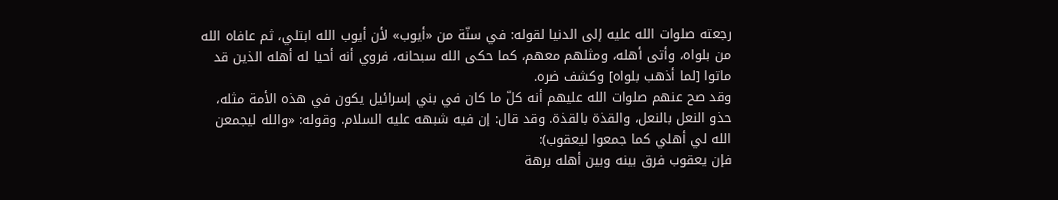رجعته صلوات الله عليه إلى الدنيا لقوله: في سنّة من «أيوب» لأن أيوب الله ابتلي، ثم عافاه الله من بلواه، وأتى أهله، ومثلهم معهم، كما حكى الله سبحانه، فروي أنه أحيا له أهله الذين قد ماتوا [لما أذهب بلواه] وكشف ضره.
وقد صح عنهم صلوات الله عليهم أنه كلّ ما كان في بني إسرائيل يكون في هذه الأمة مثله، حذو النعل بالنعل، والقذة بالقذة. وقد قال: إن فيه شبهه عليه السلام. وقوله: «والله ليجمعن الله لي أهلي كما جمعوا ليعقوب):
فإن يعقوب فرق بينه وبين أهله برهة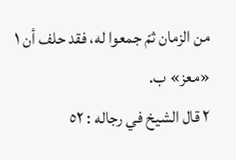من الزمان ثمّ جمعوا له، فقد حلف أن ۱ «معز» ب.
۲ قال الشيخ في رجاله : ٥٢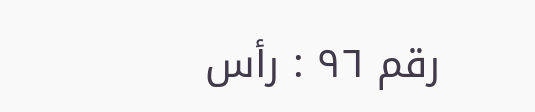رقم ٩٦ : رأس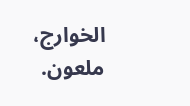الخوارج، ملعون.